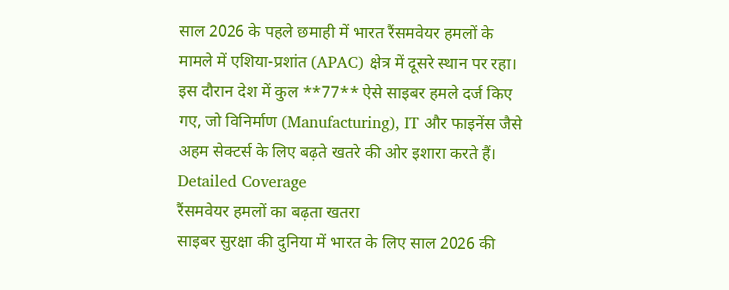साल 2026 के पहले छमाही में भारत रैंसमवेयर हमलों के मामले में एशिया-प्रशांत (APAC) क्षेत्र में दूसरे स्थान पर रहा। इस दौरान देश में कुल **77** ऐसे साइबर हमले दर्ज किए गए, जो विनिर्माण (Manufacturing), IT और फाइनेंस जैसे अहम सेक्टर्स के लिए बढ़ते खतरे की ओर इशारा करते हैं।
Detailed Coverage
रैंसमवेयर हमलों का बढ़ता खतरा
साइबर सुरक्षा की दुनिया में भारत के लिए साल 2026 की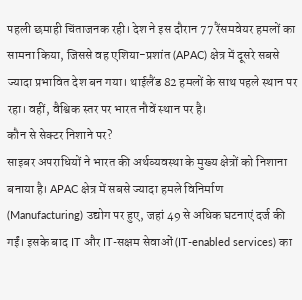पहली छमाही चिंताजनक रही। देश ने इस दौरान 77 रैंसमवेयर हमलों का सामना किया, जिससे वह एशिया-प्रशांत (APAC) क्षेत्र में दूसरे सबसे ज्यादा प्रभावित देश बन गया। थाईलैंड 82 हमलों के साथ पहले स्थान पर रहा। वहीं, वैश्विक स्तर पर भारत नौवें स्थान पर है।
कौन से सेक्टर निशाने पर?
साइबर अपराधियों ने भारत की अर्थव्यवस्था के मुख्य क्षेत्रों को निशाना बनाया है। APAC क्षेत्र में सबसे ज्यादा हमले विनिर्माण (Manufacturing) उद्योग पर हुए, जहां 49 से अधिक घटनाएं दर्ज की गईं। इसके बाद IT और IT-सक्षम सेवाओं (IT-enabled services) का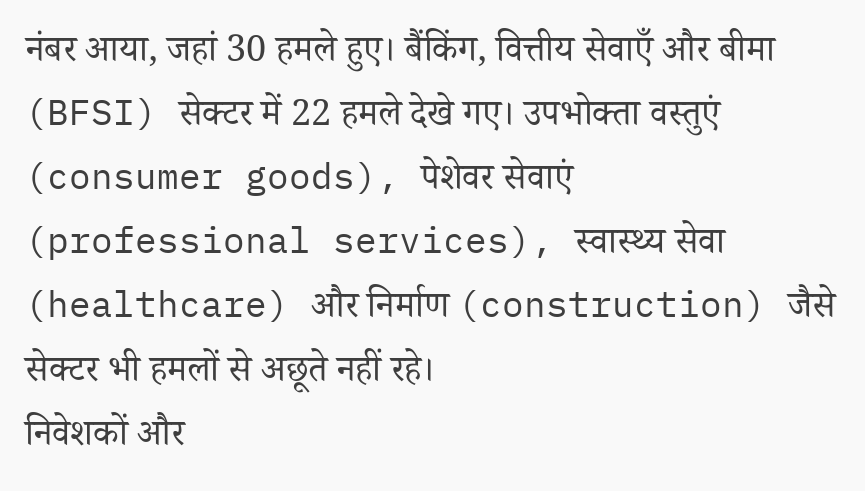नंबर आया, जहां 30 हमले हुए। बैंकिंग, वित्तीय सेवाएँ और बीमा (BFSI) सेक्टर में 22 हमले देखे गए। उपभोक्ता वस्तुएं (consumer goods), पेशेवर सेवाएं (professional services), स्वास्थ्य सेवा (healthcare) और निर्माण (construction) जैसे सेक्टर भी हमलों से अछूते नहीं रहे।
निवेशकों और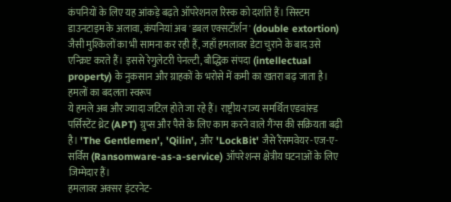कंपनियों के लिए यह आंकड़े बढ़ते ऑपरेशनल रिस्क को दर्शाते हैं। सिस्टम डाउनटाइम के अलावा, कंपनियां अब 'डबल एक्सटॉर्शन' (double extortion) जैसी मुश्किलों का भी सामना कर रही हैं, जहाँ हमलावर डेटा चुराने के बाद उसे एन्क्रिप्ट करते हैं। इससे रेगुलेटरी पेनल्टी, बौद्धिक संपदा (intellectual property) के नुकसान और ग्राहकों के भरोसे में कमी का खतरा बढ़ जाता है।
हमलों का बदलता स्वरूप
ये हमले अब और ज्यादा जटिल होते जा रहे हैं। राष्ट्रीय-राज्य समर्थित एडवांस्ड पर्सिस्टेंट थ्रेट (APT) ग्रुप्स और पैसे के लिए काम करने वाले गैंग्स की सक्रियता बढ़ी है। 'The Gentlemen', 'Qilin', और 'LockBit' जैसे रैंसमवेयर-एज-ए-सर्विस (Ransomware-as-a-service) ऑपरेशन्स क्षेत्रीय घटनाओं के लिए जिम्मेदार हैं।
हमलावर अक्सर इंटरनेट-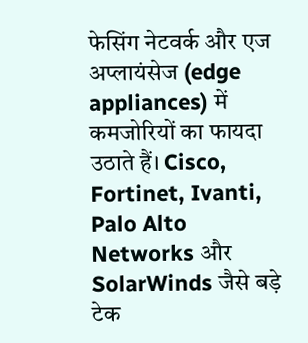फेसिंग नेटवर्क और एज अप्लायंसेज (edge appliances) में कमजोरियों का फायदा उठाते हैं। Cisco, Fortinet, Ivanti, Palo Alto Networks और SolarWinds जैसे बड़े टेक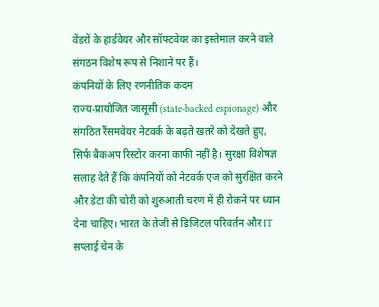वेंडरों के हार्डवेयर और सॉफ्टवेयर का इस्तेमाल करने वाले संगठन विशेष रूप से निशाने पर हैं।
कंपनियों के लिए रणनीतिक कदम
राज्य-प्रायोजित जासूसी (state-backed espionage) और संगठित रैंसमवेयर नेटवर्क के बढ़ते खतरे को देखते हुए, सिर्फ बैकअप रिस्टोर करना काफी नहीं है। सुरक्षा विशेषज्ञ सलाह देते हैं कि कंपनियों को नेटवर्क एज को सुरक्षित करने और डेटा की चोरी को शुरुआती चरण में ही रोकने पर ध्यान देना चाहिए। भारत के तेजी से डिजिटल परिवर्तन और IT सप्लाई चेन के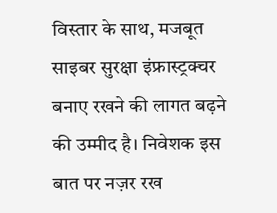विस्तार के साथ, मजबूत साइबर सुरक्षा इंफ्रास्ट्रक्चर बनाए रखने की लागत बढ़ने की उम्मीद है। निवेशक इस बात पर नज़र रख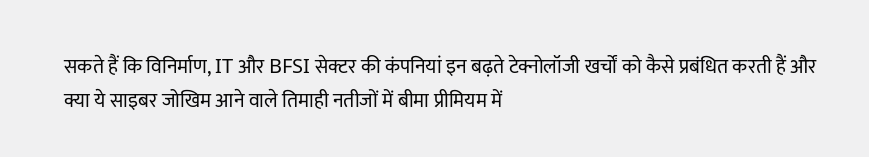सकते हैं कि विनिर्माण, IT और BFSI सेक्टर की कंपनियां इन बढ़ते टेक्नोलॉजी खर्चों को कैसे प्रबंधित करती हैं और क्या ये साइबर जोखिम आने वाले तिमाही नतीजों में बीमा प्रीमियम में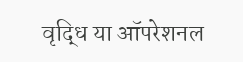वृद्धि या ऑपरेशनल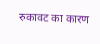रुकावट का कारण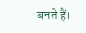बनते हैं।